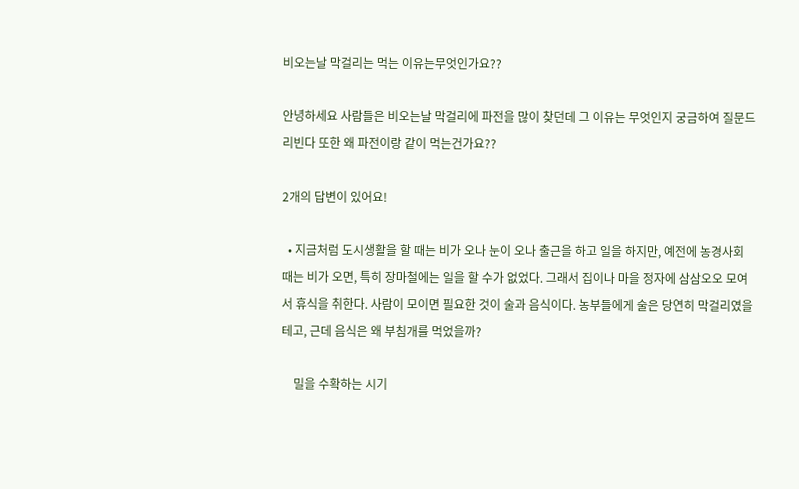비오는날 막걸리는 먹는 이유는무엇인가요??

안녕하세요 사람들은 비오는날 막걸리에 파전을 많이 찾던데 그 이유는 무엇인지 궁금하여 질문드리빈다 또한 왜 파전이랑 같이 먹는건가요??

2개의 답변이 있어요!

  • 지금처럼 도시생활을 할 때는 비가 오나 눈이 오나 출근을 하고 일을 하지만, 예전에 농경사회 때는 비가 오면, 특히 장마철에는 일을 할 수가 없었다. 그래서 집이나 마을 정자에 삼삼오오 모여서 휴식을 취한다. 사람이 모이면 필요한 것이 술과 음식이다. 농부들에게 술은 당연히 막걸리였을 테고, 근데 음식은 왜 부침개를 먹었을까?

    밀을 수확하는 시기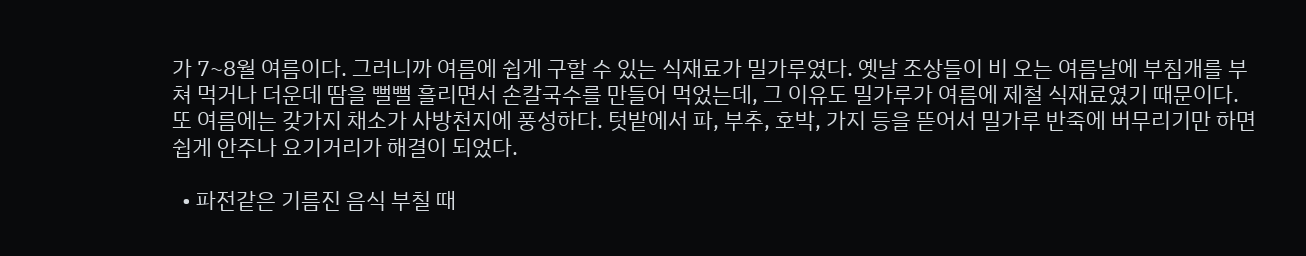가 7~8월 여름이다. 그러니까 여름에 쉽게 구할 수 있는 식재료가 밀가루였다. 옛날 조상들이 비 오는 여름날에 부침개를 부쳐 먹거나 더운데 땀을 뻘뻘 흘리면서 손칼국수를 만들어 먹었는데, 그 이유도 밀가루가 여름에 제철 식재료였기 때문이다. 또 여름에는 갖가지 채소가 사방천지에 풍성하다. 텃밭에서 파, 부추, 호박, 가지 등을 뜯어서 밀가루 반죽에 버무리기만 하면 쉽게 안주나 요기거리가 해결이 되었다.

  • 파전같은 기름진 음식 부칠 때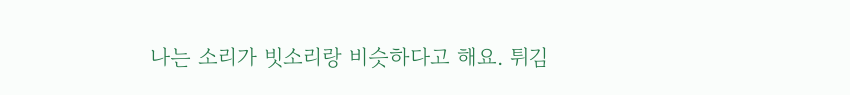나는 소리가 빗소리랑 비슷하다고 해요. 튀김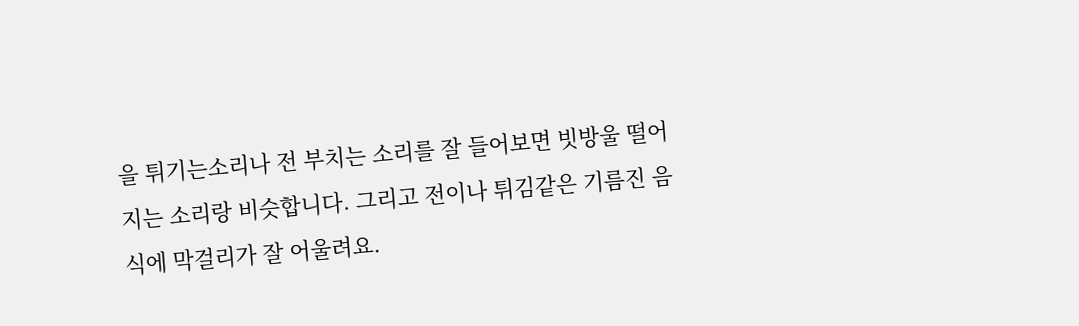을 튀기는소리나 전 부치는 소리를 잘 들어보면 빗방울 떨어지는 소리랑 비슷합니다. 그리고 전이나 튀김같은 기름진 음식에 막걸리가 잘 어울려요.